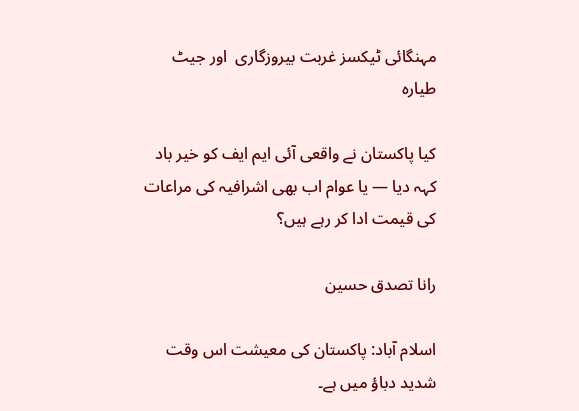مہنگائی ٹیکسز غربت بیروزگاری  اور جیٹ طیارہ

کیا پاکستان نے واقعی آئی ایم ایف کو خیر باد کہہ دیا — یا عوام اب بھی اشرافیہ کی مراعات کی قیمت ادا کر رہے ہیں؟

رانا تصدق حسین

اسلام آباد: پاکستان کی معیشت اس وقت شدید دباؤ میں ہے۔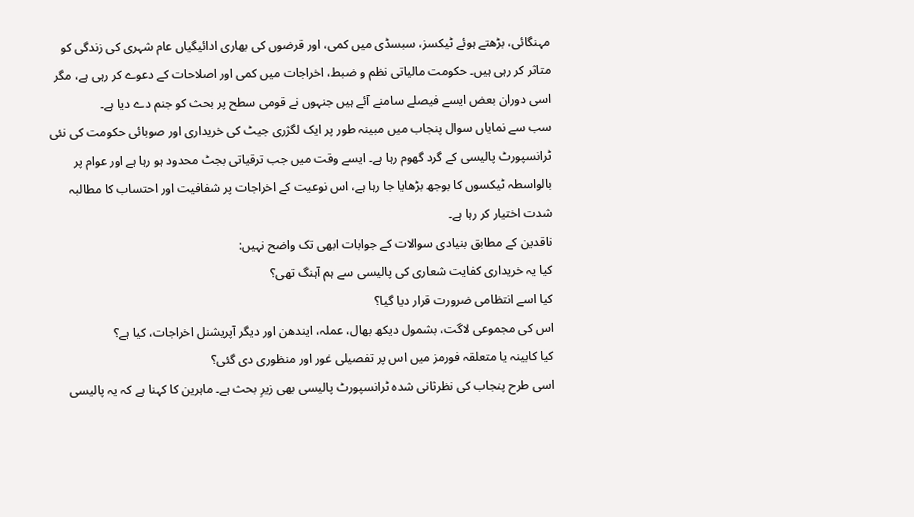مہنگائی، بڑھتے ہوئے ٹیکسز، سبسڈی میں کمی، اور قرضوں کی بھاری ادائیگیاں عام شہری کی زندگی کو متاثر کر رہی ہیں۔ حکومت مالیاتی نظم و ضبط، اخراجات میں کمی اور اصلاحات کے دعوے کر رہی ہے، مگر اسی دوران بعض ایسے فیصلے سامنے آئے ہیں جنہوں نے قومی سطح پر بحث کو جنم دے دیا ہے۔
سب سے نمایاں سوال پنجاب میں مبینہ طور پر ایک لگژری جیٹ کی خریداری اور صوبائی حکومت کی نئی ٹرانسپورٹ پالیسی کے گرد گھوم رہا ہے۔ ایسے وقت میں جب ترقیاتی بجٹ محدود ہو رہا ہے اور عوام پر بالواسطہ ٹیکسوں کا بوجھ بڑھایا جا رہا ہے، اس نوعیت کے اخراجات پر شفافیت اور احتساب کا مطالبہ شدت اختیار کر رہا ہے۔
ناقدین کے مطابق بنیادی سوالات کے جوابات ابھی تک واضح نہیں:
کیا یہ خریداری کفایت شعاری کی پالیسی سے ہم آہنگ تھی؟
کیا اسے انتظامی ضرورت قرار دیا گیا؟
اس کی مجموعی لاگت، بشمول دیکھ بھال، عملہ، ایندھن اور دیگر آپریشنل اخراجات، کیا ہے؟
کیا کابینہ یا متعلقہ فورمز میں اس پر تفصیلی غور اور منظوری دی گئی؟
اسی طرح پنجاب کی نظرثانی شدہ ٹرانسپورٹ پالیسی بھی زیرِ بحث ہے۔ ماہرین کا کہنا ہے کہ یہ پالیسی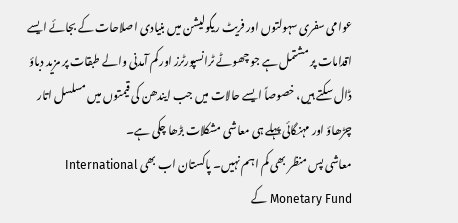عوامی سفری سہولتوں اور فریٹ ریگولیشن میں بنیادی اصلاحات کے بجائے ایسے اقدامات پر مشتمل ہے جو چھوٹے ٹرانسپورٹرز اور کم آمدنی والے طبقات پر مزید دباؤ ڈال سکتے ہیں، خصوصاً ایسے حالات میں جب ایندھن کی قیمتوں میں مسلسل اتار چڑھاؤ اور مہنگائی پہلے ہی معاشی مشکلات بڑھا چکی ہے۔
معاشی پس منظر بھی کم اہم نہیں۔ پاکستان اب بھی International Monetary Fund کے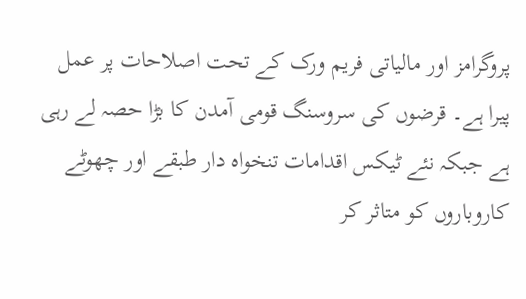پروگرامز اور مالیاتی فریم ورک کے تحت اصلاحات پر عمل پیرا ہے۔ قرضوں کی سروسنگ قومی آمدن کا بڑا حصہ لے رہی ہے جبکہ نئے ٹیکس اقدامات تنخواہ دار طبقے اور چھوٹے کاروباروں کو متاثر کر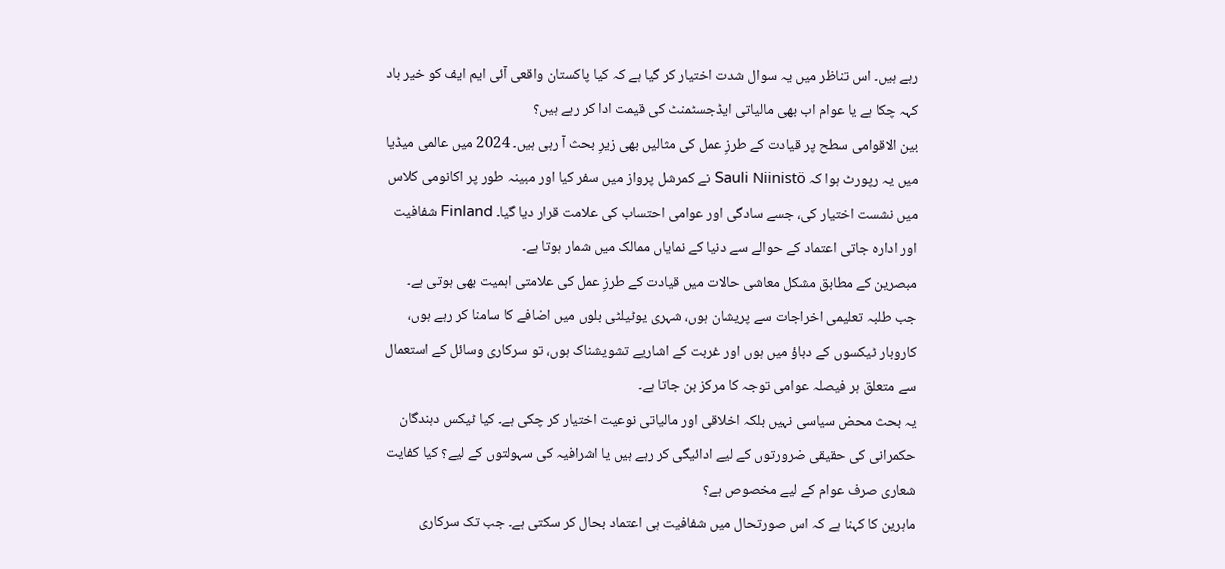رہے ہیں۔ اس تناظر میں یہ سوال شدت اختیار کر گیا ہے کہ کیا پاکستان واقعی آئی ایم ایف کو خیر باد کہہ چکا ہے یا عوام اب بھی مالیاتی ایڈجسٹمنٹ کی قیمت ادا کر رہے ہیں؟
بین الاقوامی سطح پر قیادت کے طرزِ عمل کی مثالیں بھی زیرِ بحث آ رہی ہیں۔ 2024 میں عالمی میڈیا میں یہ رپورٹ ہوا کہ Sauli Niinistö نے کمرشل پرواز میں سفر کیا اور مبینہ طور پر اکانومی کلاس میں نشست اختیار کی، جسے سادگی اور عوامی احتساب کی علامت قرار دیا گیا۔ Finland شفافیت اور ادارہ جاتی اعتماد کے حوالے سے دنیا کے نمایاں ممالک میں شمار ہوتا ہے۔
مبصرین کے مطابق مشکل معاشی حالات میں قیادت کے طرزِ عمل کی علامتی اہمیت بھی ہوتی ہے۔ جب طلبہ تعلیمی اخراجات سے پریشان ہوں، شہری یوٹیلٹی بلوں میں اضافے کا سامنا کر رہے ہوں، کاروبار ٹیکسوں کے دباؤ میں ہوں اور غربت کے اشاریے تشویشناک ہوں، تو سرکاری وسائل کے استعمال سے متعلق ہر فیصلہ عوامی توجہ کا مرکز بن جاتا ہے۔
یہ بحث محض سیاسی نہیں بلکہ اخلاقی اور مالیاتی نوعیت اختیار کر چکی ہے۔ کیا ٹیکس دہندگان حکمرانی کی حقیقی ضرورتوں کے لیے ادائیگی کر رہے ہیں یا اشرافیہ کی سہولتوں کے لیے؟ کیا کفایت شعاری صرف عوام کے لیے مخصوص ہے؟
ماہرین کا کہنا ہے کہ اس صورتحال میں شفافیت ہی اعتماد بحال کر سکتی ہے۔ جب تک سرکاری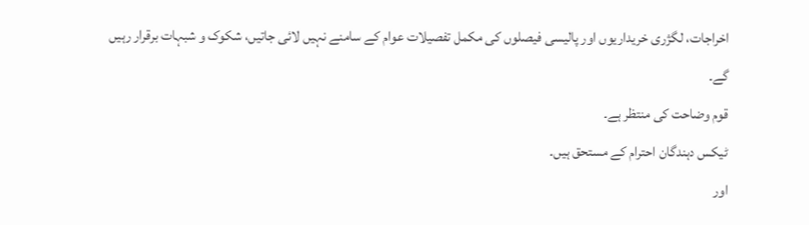اخراجات، لگژری خریداریوں اور پالیسی فیصلوں کی مکمل تفصیلات عوام کے سامنے نہیں لائی جاتیں، شکوک و شبہات برقرار رہیں گے۔
قوم وضاحت کی منتظر ہے۔
ٹیکس دہندگان احترام کے مستحق ہیں۔
اور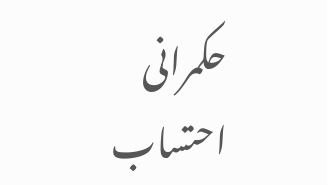حکمرانی احتساب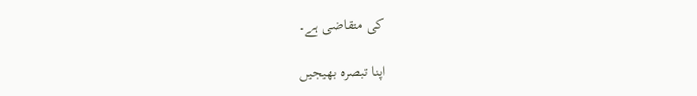کی متقاضی ہے۔

اپنا تبصرہ بھیجیں